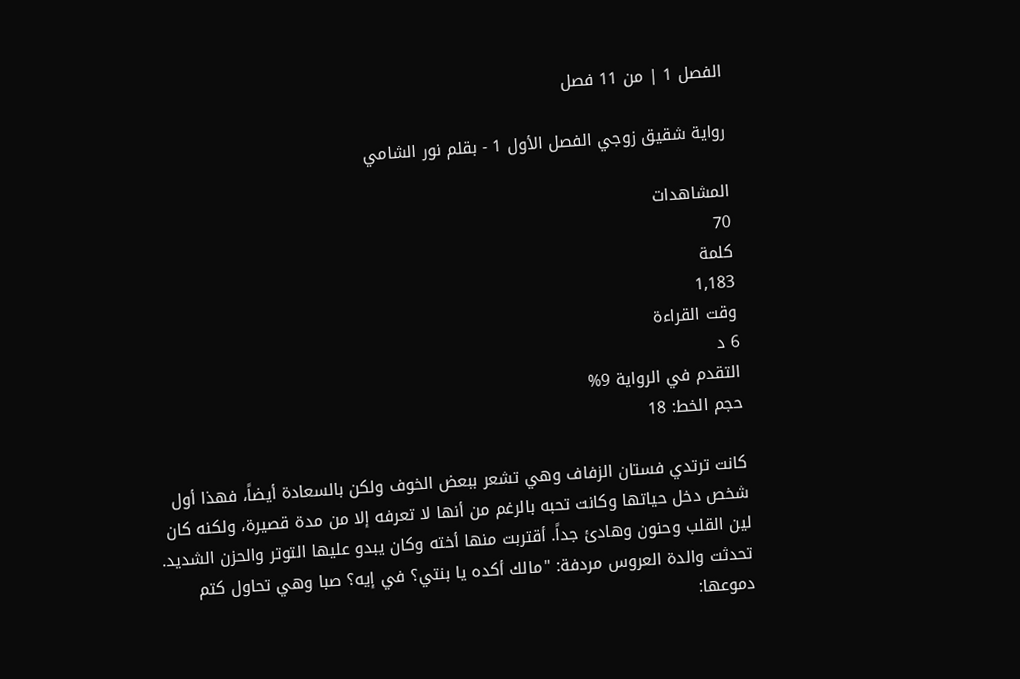الفصل 1 | من 11 فصل

رواية شقيق زوجي الفصل الأول 1 - بقلم نور الشامي

المشاهدات
70
كلمة
1,183
وقت القراءة
6 د
التقدم في الرواية 9%
حجم الخط: 18

كانت ترتدي فستان الزفاف وهي تشعر ببعض الخوف ولكن بالسعادة أيضاً، فهذا أول شخص دخل حياتها وكانت تحبه بالرغم من أنها لا تعرفه إلا من مدة قصيرة، ولكنه كان لين القلب وحنون وهادئ جداً. أقتربت منها أخته وكان يبدو عليها التوتر والحزن الشديد. تحدثت والدة العروس مردفة: "مالك أكده يا بنتي؟ في إيه؟ صبا وهي تحاول كتم دموعها: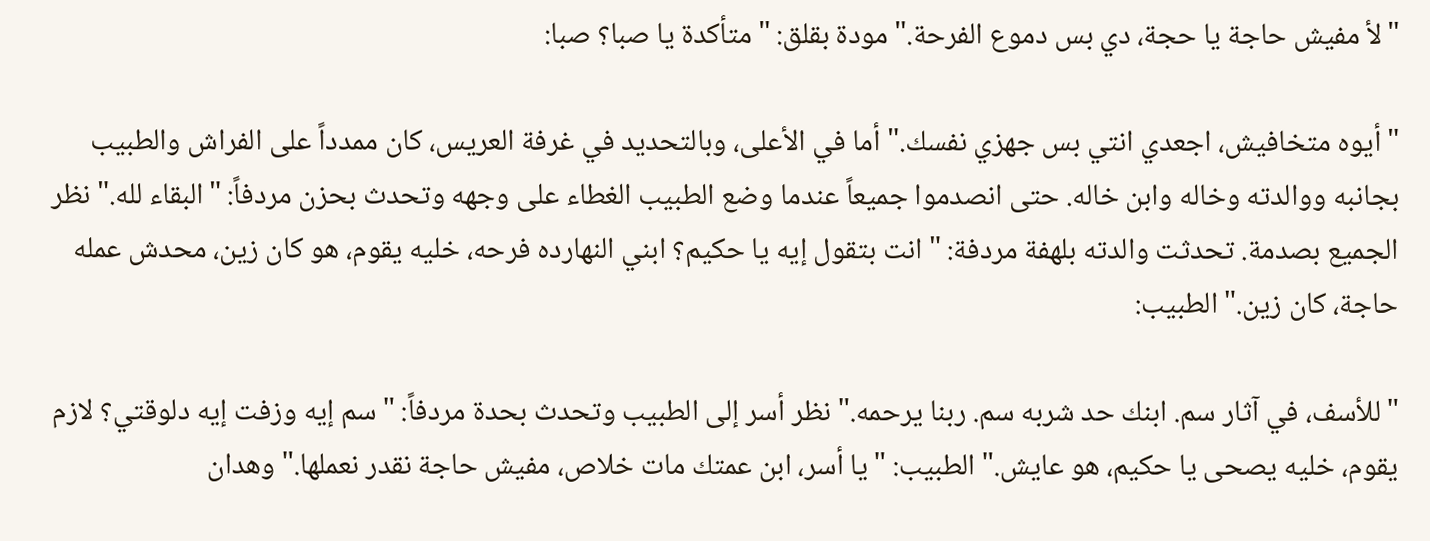"لأ مفيش حاجة يا حجة، دي بس دموع الفرحة." مودة بقلق: "متأكدة يا صبا؟ صبا:

"أيوه متخافيش، اجعدي انتي بس جهزي نفسك." أما في الأعلى، وبالتحديد في غرفة العريس، كان ممدداً على الفراش والطبيب بجانبه ووالدته وخاله وابن خاله. حتى انصدموا جميعاً عندما وضع الطبيب الغطاء على وجهه وتحدث بحزن مردفاً: "البقاء لله." نظر الجميع بصدمة. تحدثت والدته بلهفة مردفة: "انت بتقول إيه يا حكيم؟ ابني النهارده فرحه، خليه يقوم، هو كان زين، محدش عمله حاجة، كان زين." الطبيب:

"للأسف، في آثار سم. ابنك حد شربه سم. ربنا يرحمه." نظر أسر إلى الطبيب وتحدث بحدة مردفاً: "سم إيه وزفت إيه دلوقتي؟ لازم يقوم، خليه يصحى يا حكيم، هو عايش." الطبيب: "يا أسر، ابن عمتك مات خلاص، مفيش حاجة نقدر نعملها." وهدان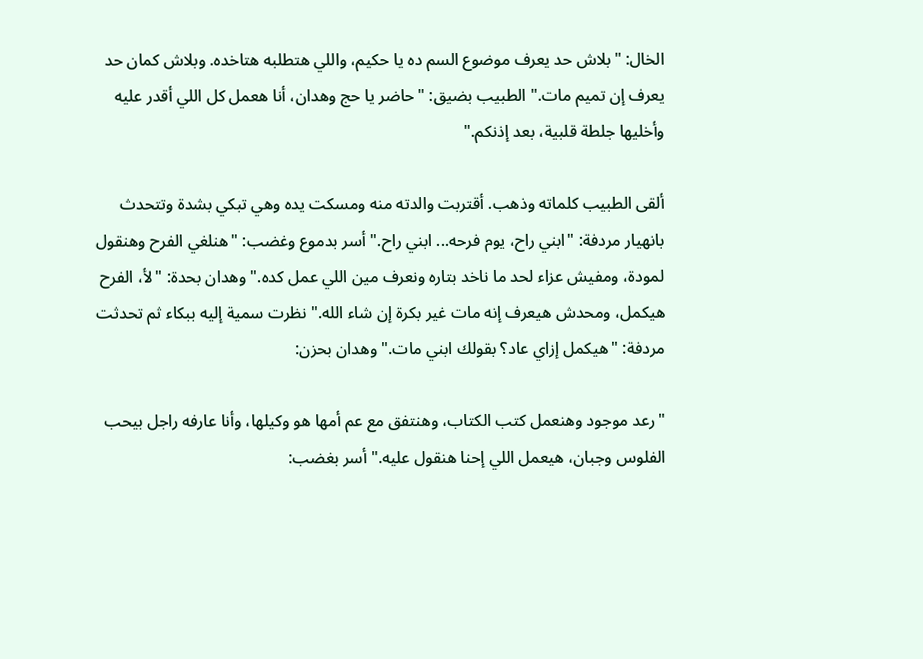الخال: "بلاش حد يعرف موضوع السم ده يا حكيم، واللي هتطلبه هتاخده. وبلاش كمان حد يعرف إن تميم مات." الطبيب بضيق: "حاضر يا حج وهدان، أنا هعمل كل اللي أقدر عليه وأخليها جلطة قلبية، بعد إذنكم."

ألقى الطبيب كلماته وذهب. أقتربت والدته منه ومسكت يده وهي تبكي بشدة وتتحدث بانهيار مردفة: "ابني راح، يوم فرحه... ابني راح." أسر بدموع وغضب: "هنلغي الفرح وهنقول لمودة، ومفيش عزاء لحد ما ناخد بتاره ونعرف مين اللي عمل كده." وهدان بحدة: "لأ، الفرح هيكمل، ومحدش هيعرف إنه مات غير بكرة إن شاء الله." نظرت سمية إليه ببكاء ثم تحدثت مردفة: "هيكمل إزاي عاد؟ بقولك ابني مات." وهدان بحزن:

"رعد موجود وهنعمل كتب الكتاب، وهنتفق مع عم أمها هو وكيلها، وأنا عارفه راجل بيحب الفلوس وجبان، هيعمل اللي إحنا هنقول عليه." أسر بغضب: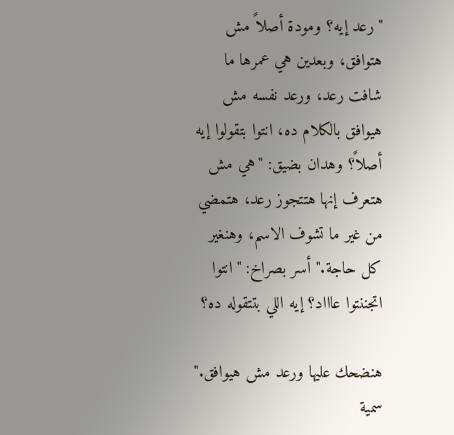"رعد إيه؟ ومودة أصلاً مش هتوافق، وبعدين هي عمرها ما شافت رعد، ورعد نفسه مش هيوافق بالكلام ده، انتوا بتقولوا إيه أصلاً؟ وهدان بضيق: "هي مش هتعرف إنها هتتجوز رعد، هتمضي من غير ما تشوف الاسم، وهنغير كل حاجة." أسر بصراخ: "انتوا اتجننتوا عاااد؟ إيه اللي بتتقوله ده؟

هنضحك عليها ورعد مش هيوافق." سمية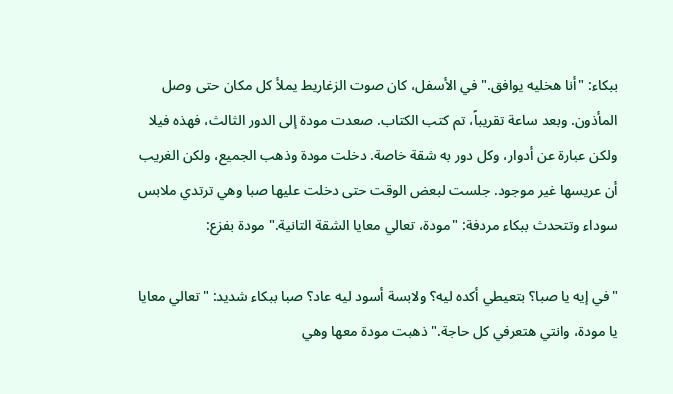ببكاء: "أنا هخليه يوافق." في الأسفل، كان صوت الزغاريط يملأ كل مكان حتى وصل المأذون. وبعد ساعة تقريباً، تم كتب الكتاب. صعدت مودة إلى الدور الثالث، فهذه فيلا ولكن عبارة عن أدوار، وكل دور به شقة خاصة. دخلت مودة وذهب الجميع، ولكن الغريب أن عريسها غير موجود. جلست لبعض الوقت حتى دخلت عليها صبا وهي ترتدي ملابس سوداء وتتحدث ببكاء مردفة: "مودة، تعالي معايا الشقة التانية." مودة بفزع:

"في إيه يا صبا؟ بتعيطي أكده ليه؟ ولابسة أسود ليه عاد؟ صبا ببكاء شديد: "تعالي معايا يا مودة، وانتي هتعرفي كل حاجة." ذهبت مودة معها وهي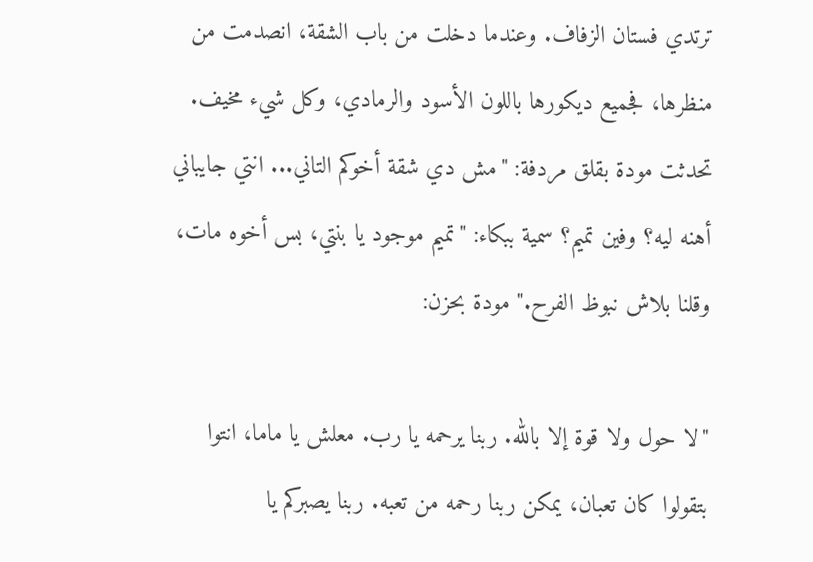ترتدي فستان الزفاف. وعندما دخلت من باب الشقة، انصدمت من منظرها، فجميع ديكورها باللون الأسود والرمادي، وكل شيء مخيف. تحدثت مودة بقلق مردفة: "مش دي شقة أخوكم التاني... انتي جايباني أهنه ليه؟ وفين تميم؟ سمية ببكاء: "تميم موجود يا بنتي، بس أخوه مات، وقلنا بلاش نبوظ الفرح." مودة بحزن:

"لا حول ولا قوة إلا بالله. ربنا يرحمه يا رب. معلش يا ماما، انتوا بتقولوا كان تعبان، يمكن ربنا رحمه من تعبه. ربنا يصبركم يا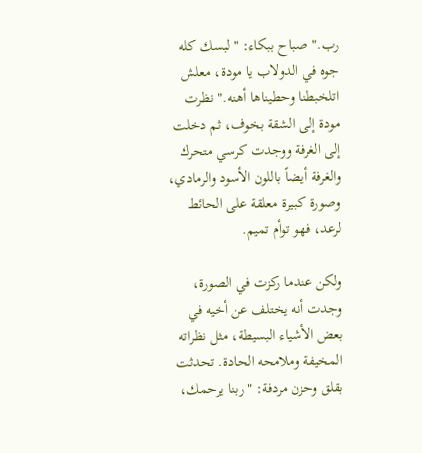رب." صباح ببكاء: "لبسك كله جوه في الدولاب يا مودة، معلش اتلخبطنا وحطيناها أهنه." نظرت مودة إلى الشقة بخوف، ثم دخلت إلى الغرفة ووجدت كرسي متحرك والغرفة أيضاً باللون الأسود والرمادي، وصورة كبيرة معلقة على الحائط لرعد، فهو توأم تميم.

ولكن عندما ركزت في الصورة، وجدت أنه يختلف عن أخيه في بعض الأشياء البسيطة، مثل نظراته المخيفة وملامحه الحادة. تحدثت بقلق وحزن مردفة: "ربنا يرحمك،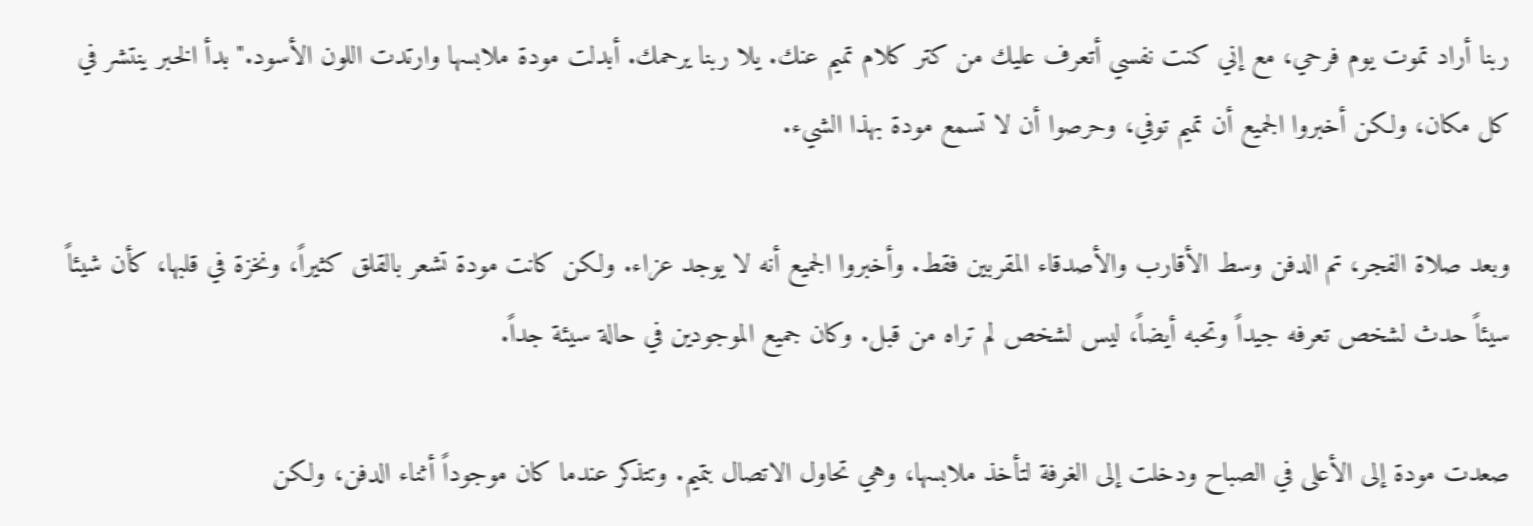ربنا أراد تموت يوم فرحي، مع إني كنت نفسي أتعرف عليك من كتر كلام تميم عنك. يلا ربنا يرحمك. أبدلت مودة ملابسها وارتدت اللون الأسود." بدأ الخبر ينتشر في كل مكان، ولكن أخبروا الجميع أن تميم توفي، وحرصوا أن لا تسمع مودة بهذا الشيء.

وبعد صلاة الفجر، تم الدفن وسط الأقارب والأصدقاء المقربين فقط. وأخبروا الجميع أنه لا يوجد عزاء. ولكن كانت مودة تشعر بالقلق كثيراً، ونخزة في قلبها، كأن شيئاً سيئاً حدث لشخص تعرفه جيداً وتحبه أيضاً، ليس لشخص لم تراه من قبل. وكان جميع الموجودين في حالة سيئة جداً.

صعدت مودة إلى الأعلى في الصباح ودخلت إلى الغرفة لتأخذ ملابسها، وهي تحاول الاتصال بتميم. وتتذكر عندما كان موجوداً أثناء الدفن، ولكن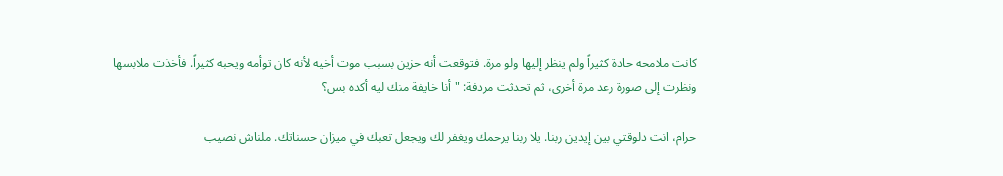كانت ملامحه حادة كثيراً ولم ينظر إليها ولو مرة. فتوقعت أنه حزين بسبب موت أخيه لأنه كان توأمه ويحبه كثيراً. فأخذت ملابسها ونظرت إلى صورة رعد مرة أخرى، ثم تحدثت مردفة: "أنا خايفة منك ليه أكده بس؟

حرام، انت دلوقتي بين إيدين ربنا. يلا ربنا يرحمك ويغفر لك ويجعل تعبك في ميزان حسناتك. ملناش نصيب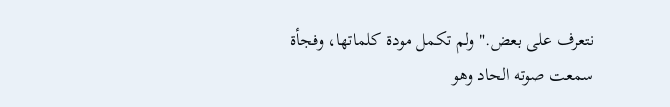نتعرف على بعض." ولم تكمل مودة كلماتها، وفجأة سمعت صوته الحاد وهو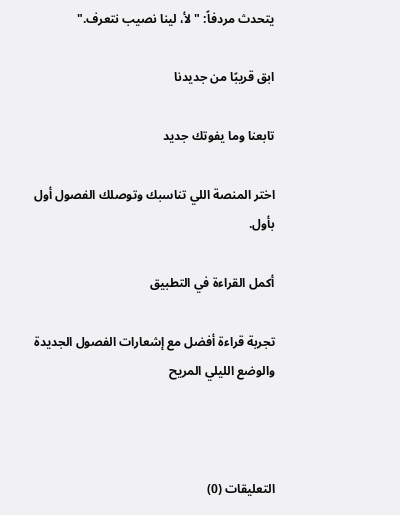يتحدث مردفاً: "لأ، لينا نصيب نتعرف."

ابق قريبًا من جديدنا

تابعنا وما يفوتك جديد

اختر المنصة اللي تناسبك وتوصلك الفصول أول بأول.

أكمل القراءة في التطبيق

تجربة قراءة أفضل مع إشعارات الفصول الجديدة والوضع الليلي المريح



التعليقات (0)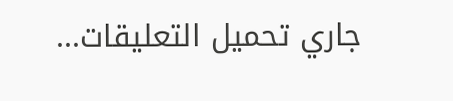جاري تحميل التعليقات...